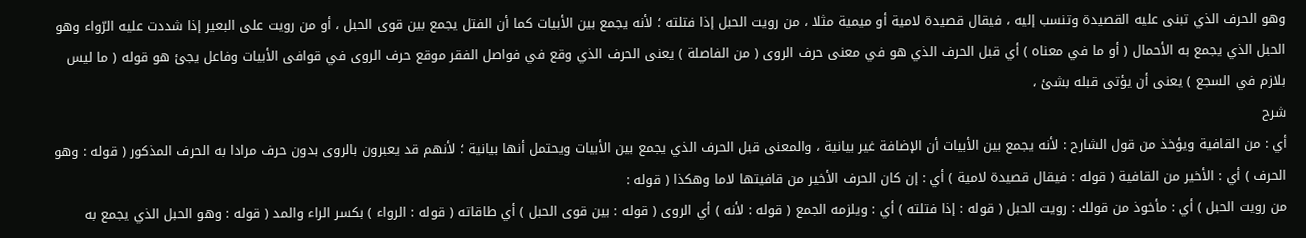وهو الحرف الذي تبنى عليه القصيدة وتنسب إليه ، فيقال قصيدة لامية أو ميمية مثلا ، من رويت الحبل إذا فتلته ؛ لأنه يجمع بين الأبيات كما أن الفتل يجمع بين قوى الحبل ، أو من رويت على البعير إذا شددت عليه الرّواء وهو الحبل الذي يجمع به الأحمال ( أو ما في معناه ) أي قبل الحرف الذي هو في معنى حرف الروى ( من الفاصلة ) يعنى الحرف الذي وقع في فواصل الفقر موقع حرف الروى في قوافى الأبيات وفاعل يجئ هو قوله ( ما ليس بلازم في السجع ) يعنى أن يؤتى قبله بشئ ،
شرح
أي : من القافية ويؤخذ من قول الشارح : لأنه يجمع بين الأبيات أن الإضافة غير بيانية ، والمعنى قبل الحرف الذي يجمع بين الأبيات ويحتمل أنها بيانية ؛ لأنهم قد يعبرون بالروى بدون حرف مرادا به الحرف المذكور ( قوله : وهو الحرف ) أي : الأخير من القافية ( قوله : فيقال قصيدة لامية ) أي : إن كان الحرف الأخير من قافيتها لاما وهكذا ( قوله :
من رويت الحبل ) أي : مأخوذ من قولك : رويت الحبل ( قوله : إذا فتلته ) أي : ويلزمه الجمع ( قوله : لأنه ) أي الروى ( قوله : بين قوى الحبل ) أي طاقاته ( قوله : الرواء ) بكسر الراء والمد ( قوله : وهو الحبل الذي يجمع به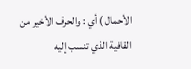الأحمال ) أي : والحرف الأخير من القافية الذي تنسب إليه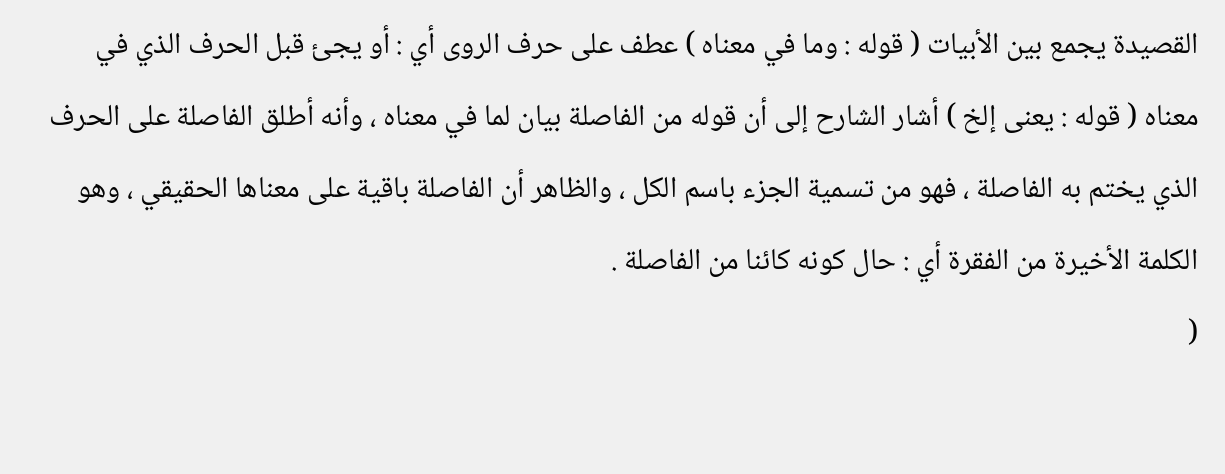القصيدة يجمع بين الأبيات ( قوله : وما في معناه ) عطف على حرف الروى أي : أو يجئ قبل الحرف الذي في معناه ( قوله : يعنى إلخ ) أشار الشارح إلى أن قوله من الفاصلة بيان لما في معناه ، وأنه أطلق الفاصلة على الحرف الذي يختم به الفاصلة ، فهو من تسمية الجزء باسم الكل ، والظاهر أن الفاصلة باقية على معناها الحقيقي ، وهو الكلمة الأخيرة من الفقرة أي : حال كونه كائنا من الفاصلة .
(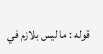قوله : ما ليس بلازم في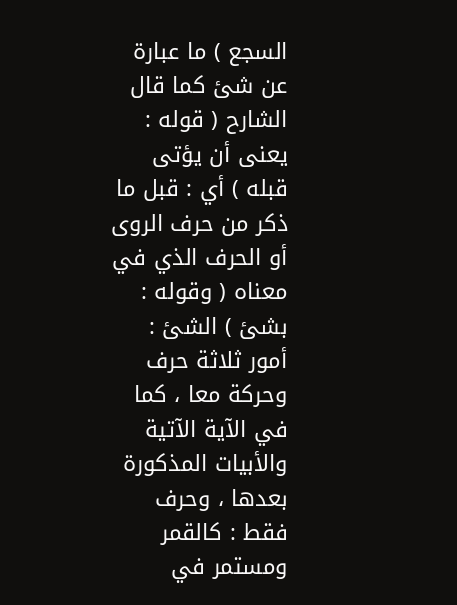السجع ) ما عبارة عن شئ كما قال الشارح ( قوله :
يعنى أن يؤتى قبله ) أي : قبل ما ذكر من حرف الروى أو الحرف الذي في معناه ( وقوله :
بشئ ) الشئ : أمور ثلاثة حرف وحركة معا ، كما في الآية الآتية والأبيات المذكورة بعدها ، وحرف فقط : كالقمر ومستمر في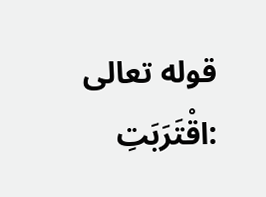قوله تعالى :اقْتَرَبَتِ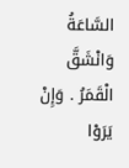السَّاعَةُ وَانْشَقَّ الْقَمَرُ . وَإِنْ يَرَوْا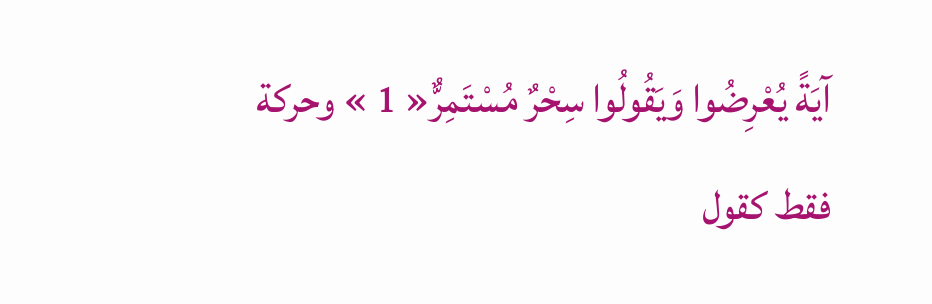آيَةً يُعْرِضُوا وَيَقُولُوا سِحْرٌ مُسْتَمِرٌّ« 1 » وحركة فقط كقول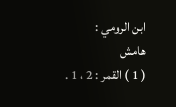ابن الرومي :
هامش
( 1 ) القمر : 2 ، 1 .